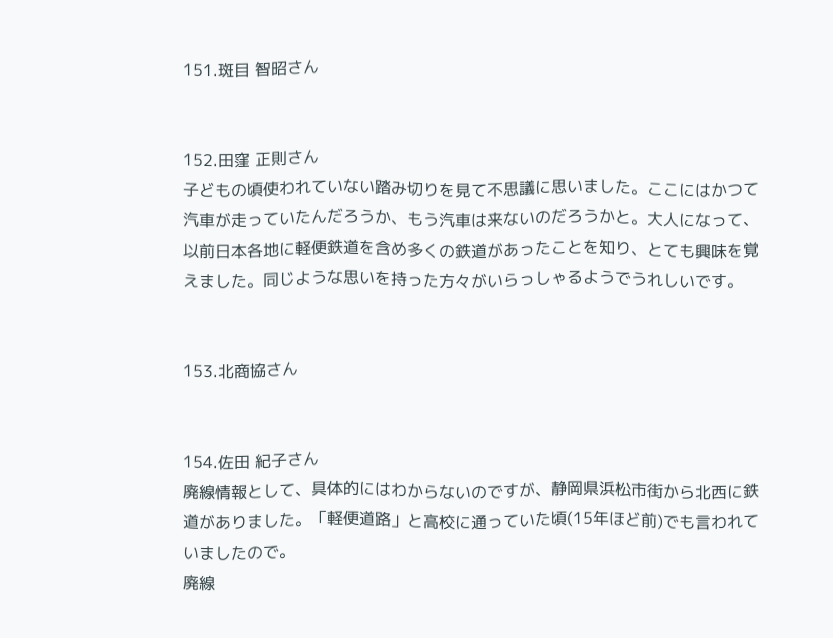151.斑目 智昭さん


152.田窪 正則さん
子どもの頃使われていない踏み切りを見て不思議に思いました。ここにはかつて汽車が走っていたんだろうか、もう汽車は来ないのだろうかと。大人になって、以前日本各地に軽便鉄道を含め多くの鉄道があったことを知り、とても興味を覚えました。同じような思いを持った方々がいらっしゃるようでうれしいです。


153.北商協さん


154.佐田 紀子さん
廃線情報として、具体的にはわからないのですが、静岡県浜松市街から北西に鉄道がありました。「軽便道路」と高校に通っていた頃(15年ほど前)でも言われていましたので。
廃線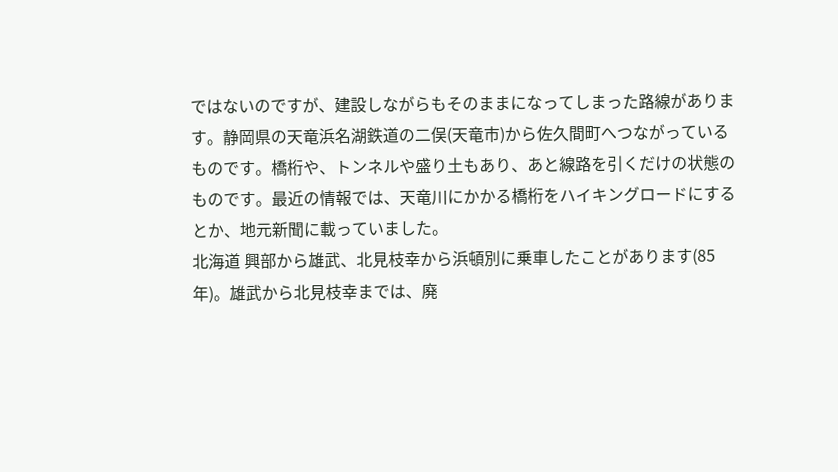ではないのですが、建設しながらもそのままになってしまった路線があります。静岡県の天竜浜名湖鉄道の二俣(天竜市)から佐久間町へつながっているものです。橋桁や、トンネルや盛り土もあり、あと線路を引くだけの状態のものです。最近の情報では、天竜川にかかる橋桁をハイキングロードにするとか、地元新聞に載っていました。
北海道 興部から雄武、北見枝幸から浜頓別に乗車したことがあります(85年)。雄武から北見枝幸までは、廃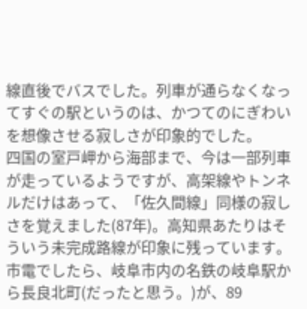線直後でバスでした。列車が通らなくなってすぐの駅というのは、かつてのにぎわいを想像させる寂しさが印象的でした。
四国の室戸岬から海部まで、今は一部列車が走っているようですが、高架線やトンネルだけはあって、「佐久間線」同様の寂しさを覚えました(87年)。高知県あたりはそういう未完成路線が印象に残っています。
市電でしたら、岐阜市内の名鉄の岐阜駅から長良北町(だったと思う。)が、89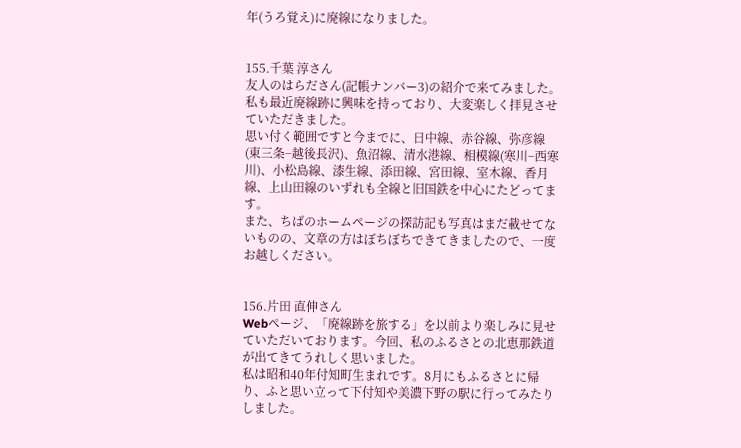年(うろ覚え)に廃線になりました。


155.千葉 淳さん
友人のはらださん(記帳ナンバー3)の紹介で来てみました。私も最近廃線跡に興味を持っており、大変楽しく拝見させていただきました。
思い付く範囲ですと今までに、日中線、赤谷線、弥彦線(東三条−越後長沢)、魚沼線、清水港線、相模線(寒川−西寒川)、小松島線、漆生線、添田線、宮田線、室木線、香月線、上山田線のいずれも全線と旧国鉄を中心にたどってます。
また、ちばのホームページの探訪記も写真はまだ載せてないものの、文章の方はぼちぼちできてきましたので、一度お越しください。


156.片田 直伸さん
Webページ、「廃線跡を旅する」を以前より楽しみに見せていただいております。今回、私のふるさとの北恵那鉄道が出てきてうれしく思いました。
私は昭和40年付知町生まれです。8月にもふるさとに帰り、ふと思い立って下付知や美濃下野の駅に行ってみたりしました。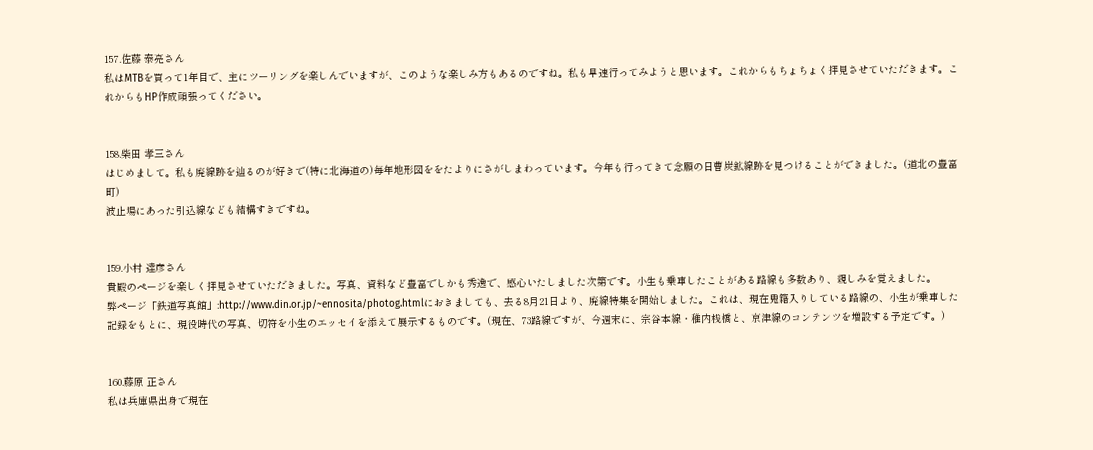157.佐藤 泰亮さん
私はMTBを買って1年目で、主にツーリングを楽しんでいますが、このような楽しみ方もあるのですね。私も早速行ってみようと思います。これからもちょちょく拝見させていただきます。これからもHP作成頑張ってください。


158.柴田 孝三さん
はじめまして。私も廃線跡を辿るのが好きで(特に北海道の)毎年地形図ををたよりにさがしまわっています。今年も行ってきて念願の日曹炭鉱線跡を見つけることができました。(道北の豊富町)
波止場にあった引込線なども結構すきですね。


159.小村 達彦さん
貴殿のページを楽しく拝見させていただきました。写真、資料など豊富でしかも秀逸で、感心いたしました次第です。小生も乗車したことがある路線も多数あり、親しみを覚えました。
弊ページ「鉄道写真館」:http://www.din.or.jp/~ennosita/photog.htmlにおきましても、去る8月21日より、廃線特集を開始しました。これは、現在鬼籍入りしている路線の、小生が乗車した記録をもとに、現役時代の写真、切符を小生のエッセイを添えて展示するものです。(現在、73路線ですが、今週末に、宗谷本線・稚内桟橋と、京津線のコンテンツを増設する予定です。)


160.藤原 正さん
私は兵庫県出身で現在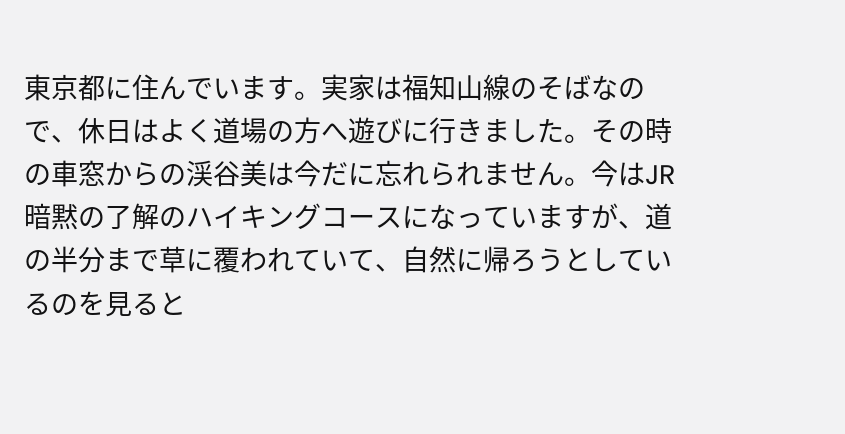東京都に住んでいます。実家は福知山線のそばなので、休日はよく道場の方へ遊びに行きました。その時の車窓からの渓谷美は今だに忘れられません。今はJR暗黙の了解のハイキングコースになっていますが、道の半分まで草に覆われていて、自然に帰ろうとしているのを見ると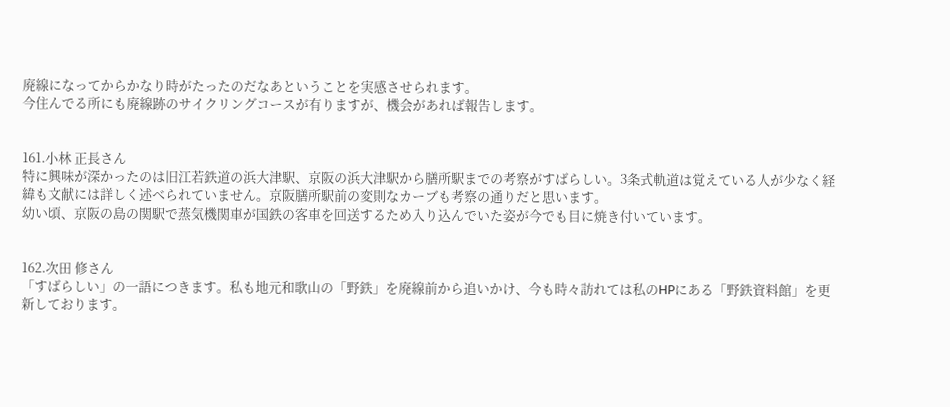廃線になってからかなり時がたったのだなあということを実感させられます。
今住んでる所にも廃線跡のサイクリングコースが有りますが、機会があれば報告します。


161.小林 正長さん
特に興味が深かったのは旧江若鉄道の浜大津駅、京阪の浜大津駅から膳所駅までの考察がすばらしい。3条式軌道は覚えている人が少なく経緯も文献には詳しく述べられていません。京阪膳所駅前の変則なカーブも考察の通りだと思います。
幼い頃、京阪の島の関駅で蒸気機関車が国鉄の客車を回送するため入り込んでいた姿が今でも目に焼き付いています。


162.次田 修さん
「すばらしい」の一語につきます。私も地元和歌山の「野鉄」を廃線前から追いかけ、今も時々訪れては私のHPにある「野鉄資料館」を更新しております。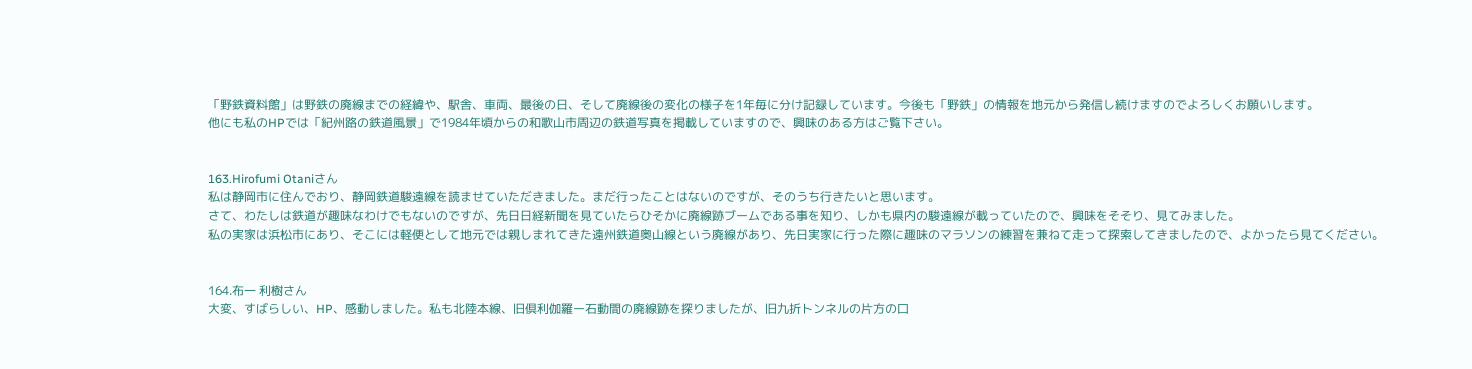「野鉄資料館」は野鉄の廃線までの経緯や、駅舎、車両、最後の日、そして廃線後の変化の様子を1年毎に分け記録しています。今後も「野鉄」の情報を地元から発信し続けますのでよろしくお願いします。
他にも私のHPでは「紀州路の鉄道風景」で1984年頃からの和歌山市周辺の鉄道写真を掲載していますので、興味のある方はご覧下さい。


163.Hirofumi Otaniさん
私は静岡市に住んでおり、静岡鉄道駿遠線を読ませていただきました。まだ行ったことはないのですが、そのうち行きたいと思います。
さて、わたしは鉄道が趣味なわけでもないのですが、先日日経新聞を見ていたらひそかに廃線跡ブームである事を知り、しかも県内の駿遠線が載っていたので、興味をそそり、見てみました。
私の実家は浜松市にあり、そこには軽便として地元では親しまれてきた遠州鉄道奥山線という廃線があり、先日実家に行った際に趣味のマラソンの練習を兼ねて走って探索してきましたので、よかったら見てください。


164.布一 利樹さん
大変、すばらしい、HP、感動しました。私も北陸本線、旧倶利伽羅ー石動間の廃線跡を探りましたが、旧九折トンネルの片方の口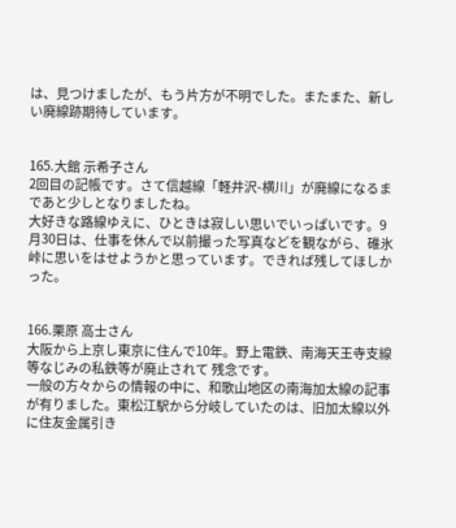は、見つけましたが、もう片方が不明でした。またまた、新しい廃線跡期待しています。


165.大館 示希子さん
2回目の記帳です。さて信越線「軽井沢-横川」が廃線になるまであと少しとなりましたね。
大好きな路線ゆえに、ひときは寂しい思いでいっぱいです。9月30日は、仕事を休んで以前撮った写真などを観ながら、碓氷峠に思いをはせようかと思っています。できれば残してほしかった。


166.栗原 高士さん
大阪から上京し東京に住んで10年。野上電鉄、南海天王寺支線等なじみの私鉄等が廃止されて 残念です。
一般の方々からの情報の中に、和歌山地区の南海加太線の記事が有りました。東松江駅から分岐していたのは、旧加太線以外に住友金属引き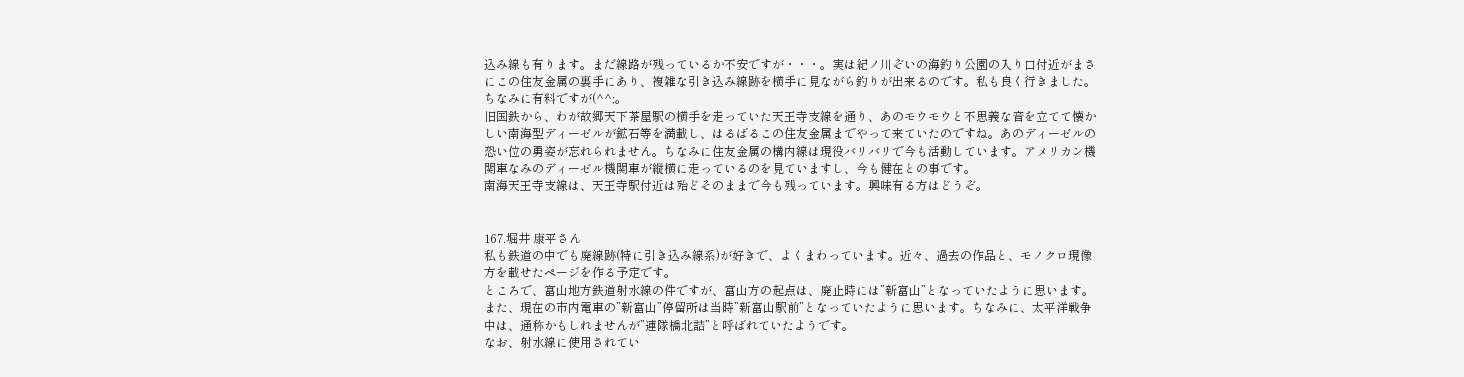込み線も有ります。まだ線路が残っているか不安ですが・・・。実は紀ノ川ぞいの海釣り公園の入り口付近がまさにこの住友金属の裏手にあり、複雑な引き込み線跡を横手に見ながら釣りが出来るのです。私も良く行きました。ちなみに有料ですが(^^;。
旧国鉄から、わが故郷天下茶屋駅の横手を走っていた天王寺支線を通り、あのモウモウと不思義な音を立てて懐かしい南海型ディーゼルが鉱石等を満載し、はるばるこの住友金属までやって来ていたのですね。あのディーゼルの恐い位の勇姿が忘れられません。ちなみに住友金属の構内線は現役バリバリで今も活動しています。アメリカン機関車なみのディーゼル機関車が縦横に走っているのを見ていますし、今も健在との事です。
南海天王寺支線は、天王寺駅付近は殆どそのままで今も残っています。興味有る方はどうぞ。


167.堀井 康平さん
私も鉄道の中でも廃線跡(特に引き込み線系)が好きで、よくまわっています。近々、過去の作品と、モノクロ現像方を載せたページを作る予定です。
ところで、富山地方鉄道射水線の件ですが、富山方の起点は、廃止時には”新富山”となっていたように思います。また、現在の市内電車の”新富山”停留所は当時”新富山駅前”となっていたように思います。ちなみに、太平洋戦争中は、通称かもしれませんが”連隊橋北詰”と呼ばれていたようです。
なお、射水線に使用されてい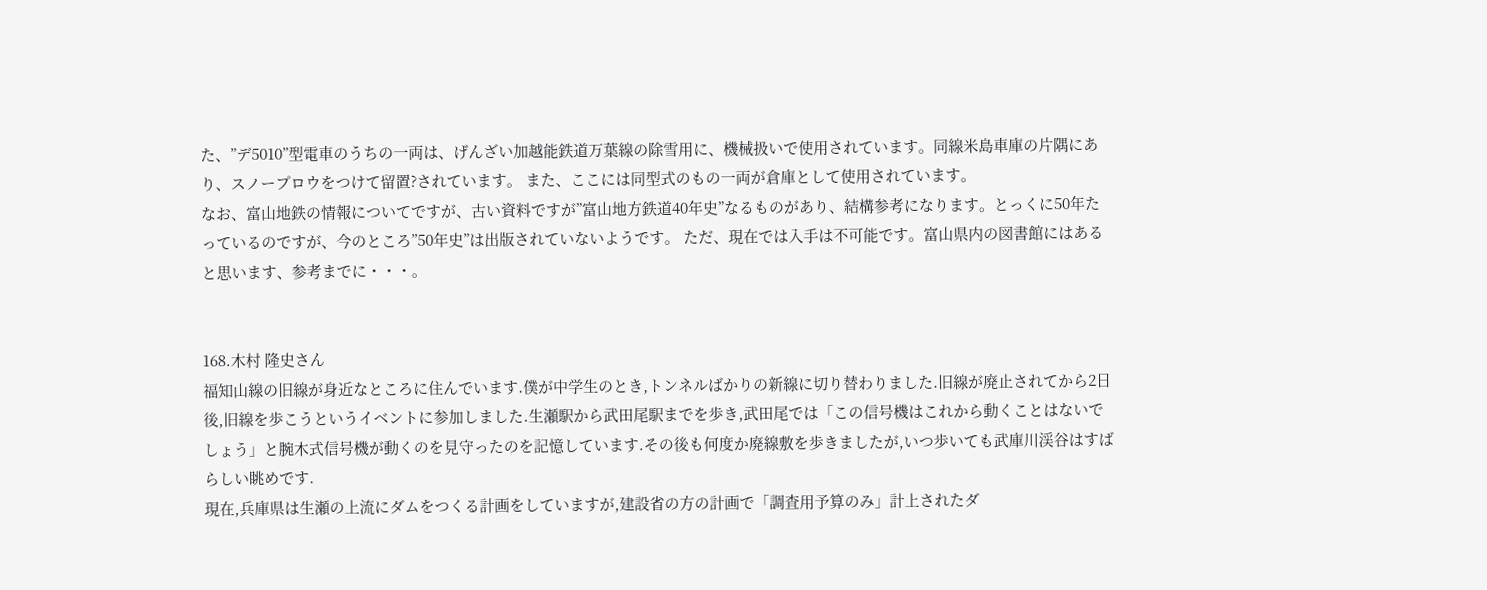た、”デ5010”型電車のうちの一両は、げんざい加越能鉄道万葉線の除雪用に、機械扱いで使用されています。同線米島車庫の片隅にあり、スノープロウをつけて留置?されています。 また、ここには同型式のもの一両が倉庫として使用されています。
なお、富山地鉄の情報についてですが、古い資料ですが”富山地方鉄道40年史”なるものがあり、結構参考になります。とっくに50年たっているのですが、今のところ”50年史”は出版されていないようです。 ただ、現在では入手は不可能です。富山県内の図書館にはあると思います、参考までに・・・。


168.木村 隆史さん
福知山線の旧線が身近なところに住んでいます.僕が中学生のとき,トンネルばかりの新線に切り替わりました.旧線が廃止されてから2日後,旧線を歩こうというイベントに参加しました.生瀬駅から武田尾駅までを歩き,武田尾では「この信号機はこれから動くことはないでしょう」と腕木式信号機が動くのを見守ったのを記憶しています.その後も何度か廃線敷を歩きましたが,いつ歩いても武庫川渓谷はすばらしい眺めです.
現在,兵庫県は生瀬の上流にダムをつくる計画をしていますが,建設省の方の計画で「調査用予算のみ」計上されたダ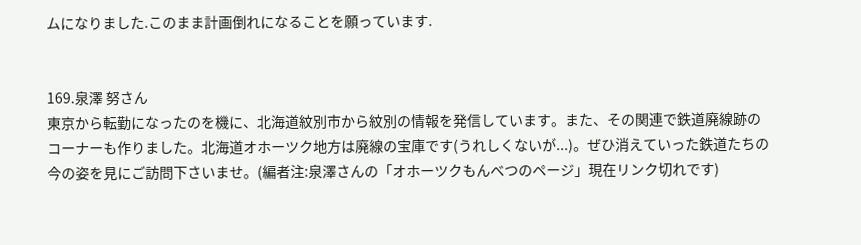ムになりました.このまま計画倒れになることを願っています.


169.泉澤 努さん
東京から転勤になったのを機に、北海道紋別市から紋別の情報を発信しています。また、その関連で鉄道廃線跡のコーナーも作りました。北海道オホーツク地方は廃線の宝庫です(うれしくないが...)。ぜひ消えていった鉄道たちの今の姿を見にご訪問下さいませ。(編者注:泉澤さんの「オホーツクもんべつのページ」現在リンク切れです)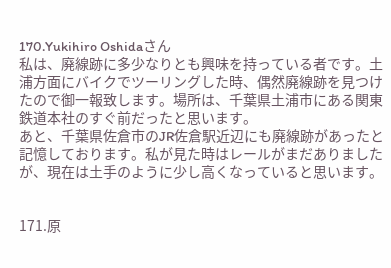170.Yukihiro Oshidaさん
私は、廃線跡に多少なりとも興味を持っている者です。土浦方面にバイクでツーリングした時、偶然廃線跡を見つけたので御一報致します。場所は、千葉県土浦市にある関東鉄道本社のすぐ前だったと思います。
あと、千葉県佐倉市のJR佐倉駅近辺にも廃線跡があったと記憶しております。私が見た時はレールがまだありましたが、現在は土手のように少し高くなっていると思います。


171.原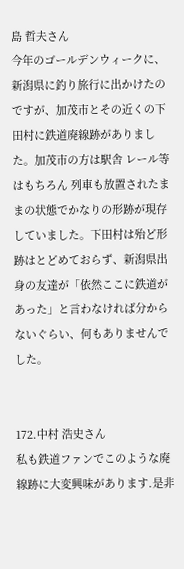島 哲夫さん
今年のゴールデンウィークに、新潟県に釣り旅行に出かけたのですが、加茂市とその近くの下田村に鉄道廃線跡がありました。加茂市の方は駅舎 レール等はもちろん 列車も放置されたままの状態でかなりの形跡が現存していました。下田村は殆ど形跡はとどめておらず、新潟県出身の友達が「依然ここに鉄道があった」と言わなければ分からないぐらい、何もありませんでした。


172.中村 浩史さん
私も鉄道ファンでこのような廃線跡に大変興味があります.是非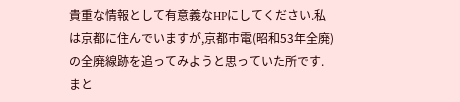貴重な情報として有意義なHPにしてください.私は京都に住んでいますが,京都市電(昭和53年全廃)の全廃線跡を追ってみようと思っていた所です.まと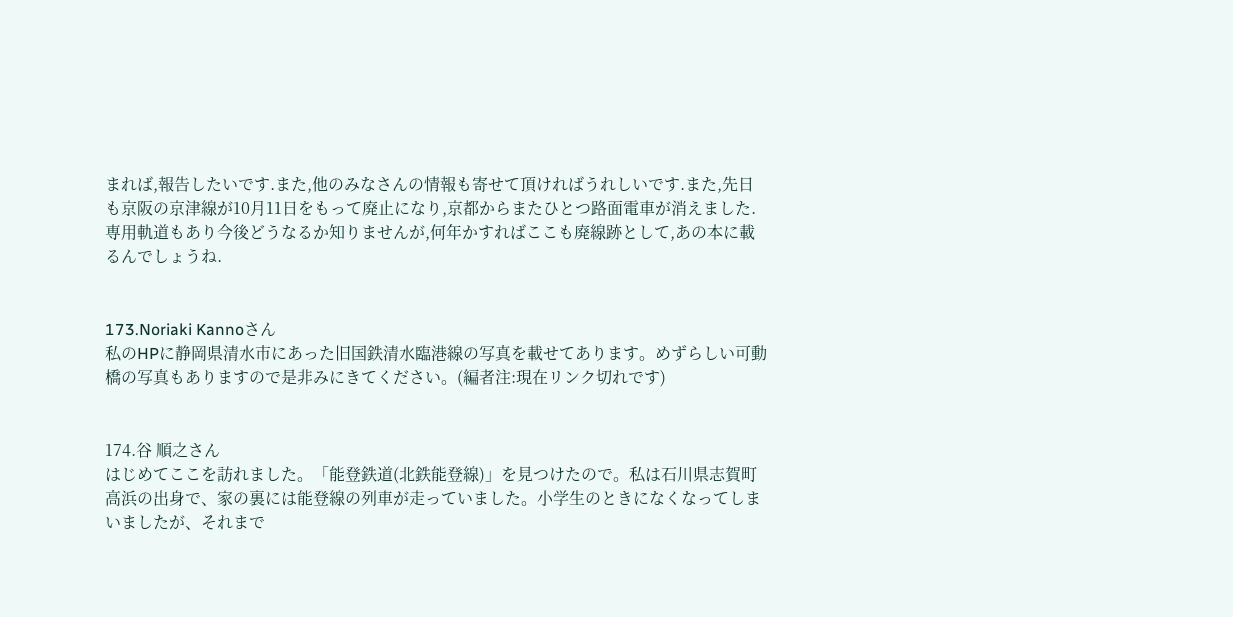まれば,報告したいです.また,他のみなさんの情報も寄せて頂ければうれしいです.また,先日も京阪の京津線が10月11日をもって廃止になり,京都からまたひとつ路面電車が消えました.専用軌道もあり今後どうなるか知りませんが,何年かすればここも廃線跡として,あの本に載るんでしょうね.


173.Noriaki Kannoさん
私のHPに静岡県清水市にあった旧国鉄清水臨港線の写真を載せてあります。めずらしい可動橋の写真もありますので是非みにきてください。(編者注:現在リンク切れです)


174.谷 順之さん
はじめてここを訪れました。「能登鉄道(北鉄能登線)」を見つけたので。私は石川県志賀町高浜の出身で、家の裏には能登線の列車が走っていました。小学生のときになくなってしまいましたが、それまで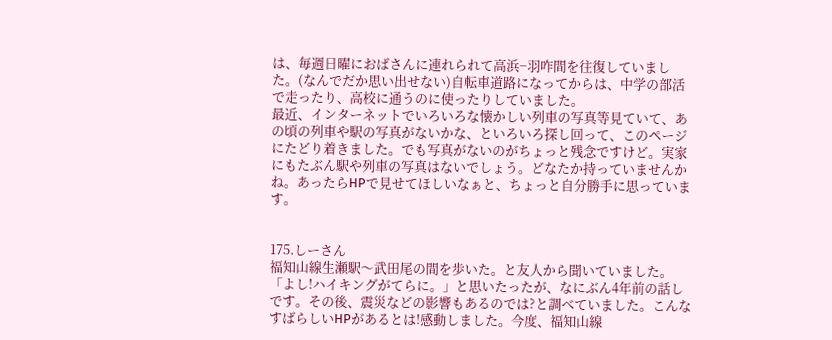は、毎週日曜におばさんに連れられて高浜−羽咋間を往復していました。(なんでだか思い出せない)自転車道路になってからは、中学の部活で走ったり、高校に通うのに使ったりしていました。
最近、インターネットでいろいろな懐かしい列車の写真等見ていて、あの頃の列車や駅の写真がないかな、といろいろ探し回って、このページにたどり着きました。でも写真がないのがちょっと残念ですけど。実家にもたぶん駅や列車の写真はないでしょう。どなたか持っていませんかね。あったらHPで見せてほしいなぁと、ちょっと自分勝手に思っています。


175.しーさん
福知山線生瀬駅〜武田尾の間を歩いた。と友人から聞いていました。「よし!ハイキングがてらに。」と思いたったが、なにぶん4年前の話しです。その後、震災などの影響もあるのでは?と調べていました。こんなすばらしいHPがあるとは!感動しました。今度、福知山線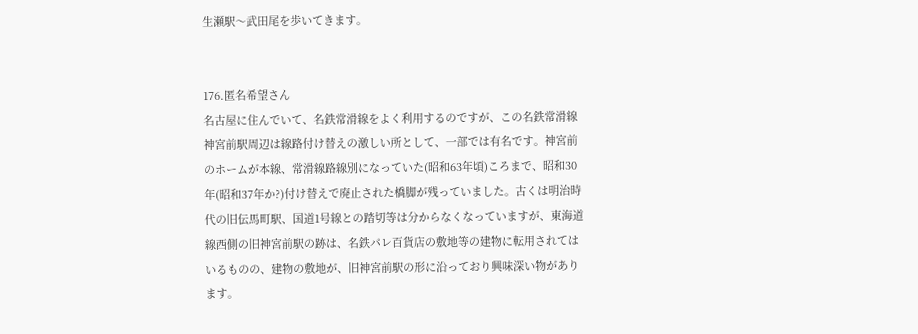生瀬駅〜武田尾を歩いてきます。


176.匿名希望さん
名古屋に住んでいて、名鉄常滑線をよく利用するのですが、この名鉄常滑線神宮前駅周辺は線路付け替えの激しい所として、一部では有名です。神宮前のホームが本線、常滑線路線別になっていた(昭和63年頃)ころまで、昭和30年(昭和37年か?)付け替えで廃止された橋脚が残っていました。古くは明治時代の旧伝馬町駅、国道1号線との踏切等は分からなくなっていますが、東海道線西側の旧神宮前駅の跡は、名鉄パレ百貨店の敷地等の建物に転用されてはいるものの、建物の敷地が、旧神宮前駅の形に沿っており興味深い物があります。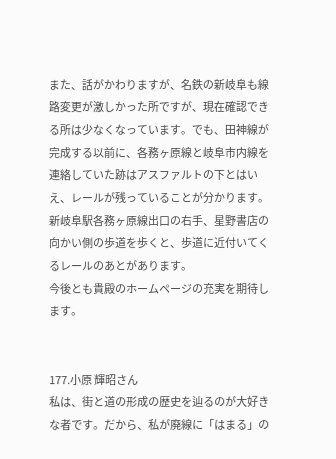また、話がかわりますが、名鉄の新岐阜も線路変更が激しかった所ですが、現在確認できる所は少なくなっています。でも、田神線が完成する以前に、各務ヶ原線と岐阜市内線を連絡していた跡はアスファルトの下とはいえ、レールが残っていることが分かります。新岐阜駅各務ヶ原線出口の右手、星野書店の向かい側の歩道を歩くと、歩道に近付いてくるレールのあとがあります。
今後とも貴殿のホームページの充実を期待します。


177.小原 輝昭さん
私は、街と道の形成の歴史を辿るのが大好きな者です。だから、私が廃線に「はまる」の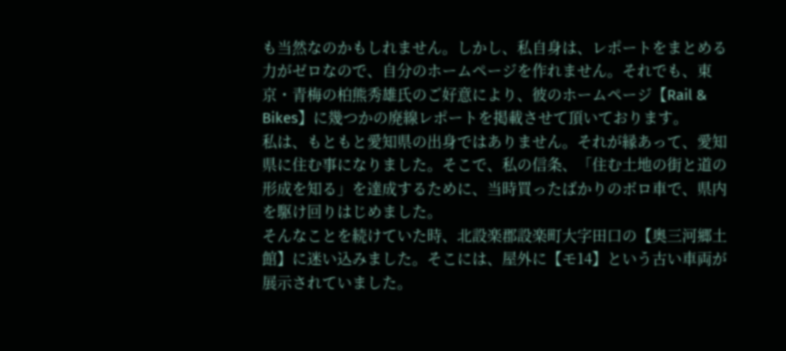も当然なのかもしれません。しかし、私自身は、レポートをまとめる力がゼロなので、自分のホームページを作れません。それでも、東京・青梅の柏熊秀雄氏のご好意により、彼のホームページ【Rail & Bikes】に幾つかの廃線レポートを掲載させて頂いております。
私は、もともと愛知県の出身ではありません。それが縁あって、愛知県に住む事になりました。そこで、私の信条、「住む土地の街と道の形成を知る」を達成するために、当時買ったばかりのボロ車で、県内を駆け回りはじめました。
そんなことを続けていた時、北設楽郡設楽町大字田口の【奥三河郷土館】に迷い込みました。そこには、屋外に【モ14】という古い車両が展示されていました。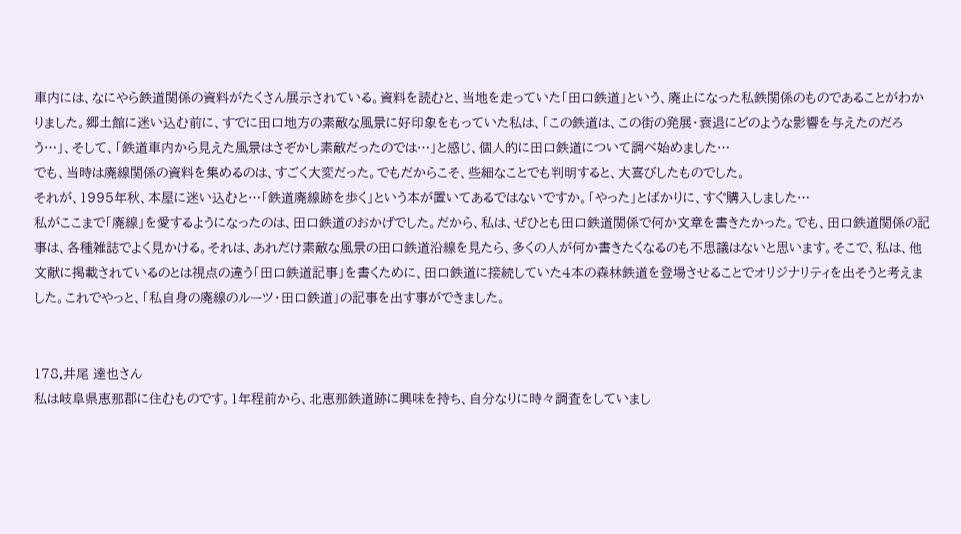車内には、なにやら鉄道関係の資料がたくさん展示されている。資料を読むと、当地を走っていた「田口鉄道」という、廃止になった私鉄関係のものであることがわかりました。郷土館に迷い込む前に、すでに田口地方の素敵な風景に好印象をもっていた私は、「この鉄道は、この街の発展・衰退にどのような影響を与えたのだろう…」、そして、「鉄道車内から見えた風景はさぞかし素敵だったのでは…」と感じ、個人的に田口鉄道について調べ始めました…
でも、当時は廃線関係の資料を集めるのは、すごく大変だった。でもだからこそ、些細なことでも判明すると、大喜びしたものでした。
それが、1995年秋、本屋に迷い込むと…「鉄道廃線跡を歩く」という本が置いてあるではないですか。「やった」とばかりに、すぐ購入しました…
私がここまで「廃線」を愛するようになったのは、田口鉄道のおかげでした。だから、私は、ぜひとも田口鉄道関係で何か文章を書きたかった。でも、田口鉄道関係の記事は、各種雑誌でよく見かける。それは、あれだけ素敵な風景の田口鉄道沿線を見たら、多くの人が何か書きたくなるのも不思議はないと思います。そこで、私は、他文献に掲載されているのとは視点の違う「田口鉄道記事」を書くために、田口鉄道に接続していた4本の森林鉄道を登場させることでオリジナリティを出そうと考えました。これでやっと、「私自身の廃線のルーツ・田口鉄道」の記事を出す事ができました。


178.井尾 達也さん
私は岐阜県恵那郡に住むものです。1年程前から、北恵那鉄道跡に興味を持ち、自分なりに時々調査をしていまし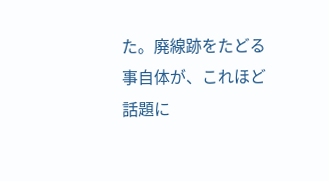た。廃線跡をたどる事自体が、これほど話題に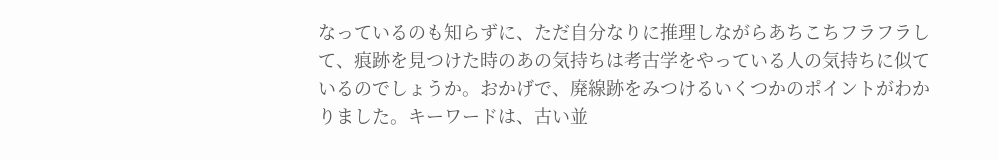なっているのも知らずに、ただ自分なりに推理しながらあちこちフラフラして、痕跡を見つけた時のあの気持ちは考古学をやっている人の気持ちに似ているのでしょうか。おかげで、廃線跡をみつけるいくつかのポイントがわかりました。キーワードは、古い並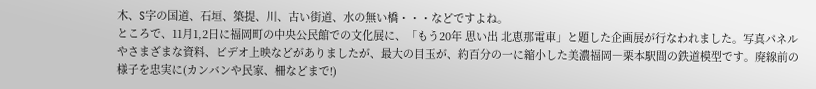木、S字の国道、石垣、築提、川、古い街道、水の無い橋・・・などですよね。
ところで、11月1,2日に福岡町の中央公民館での文化展に、「もう20年 思い出 北恵那電車」と題した企画展が行なわれました。写真パネルやさまざまな資料、ビデオ上映などがありましたが、最大の目玉が、約百分の一に縮小した美濃福岡―栗本駅間の鉄道模型です。廃線前の様子を忠実に(カンバンや民家、柵などまで!)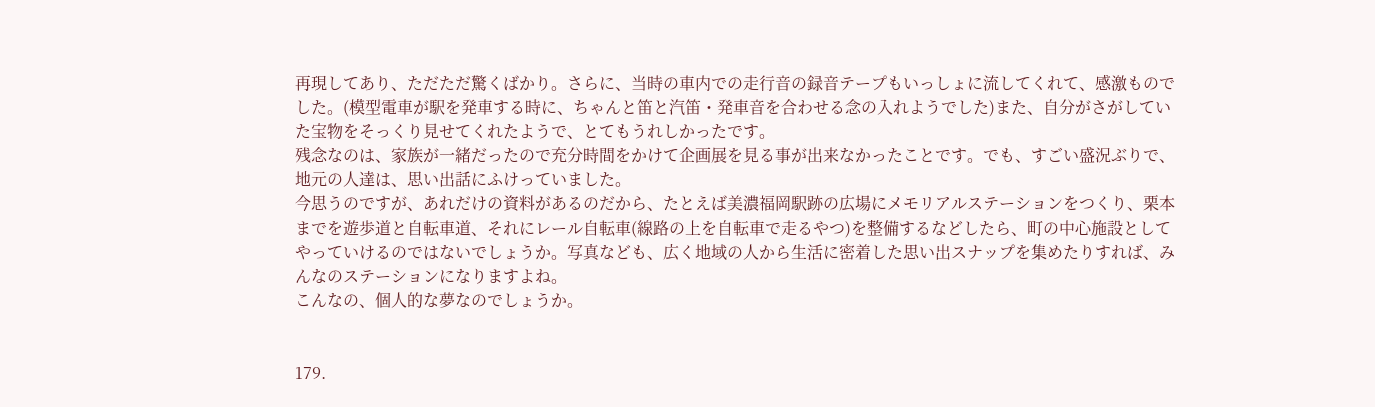再現してあり、ただただ驚くばかり。さらに、当時の車内での走行音の録音テープもいっしょに流してくれて、感激ものでした。(模型電車が駅を発車する時に、ちゃんと笛と汽笛・発車音を合わせる念の入れようでした)また、自分がさがしていた宝物をそっくり見せてくれたようで、とてもうれしかったです。
残念なのは、家族が一緒だったので充分時間をかけて企画展を見る事が出来なかったことです。でも、すごい盛況ぶりで、地元の人達は、思い出話にふけっていました。
今思うのですが、あれだけの資料があるのだから、たとえば美濃福岡駅跡の広場にメモリアルステーションをつくり、栗本までを遊歩道と自転車道、それにレール自転車(線路の上を自転車で走るやつ)を整備するなどしたら、町の中心施設としてやっていけるのではないでしょうか。写真なども、広く地域の人から生活に密着した思い出スナップを集めたりすれば、みんなのステーションになりますよね。
こんなの、個人的な夢なのでしょうか。


179.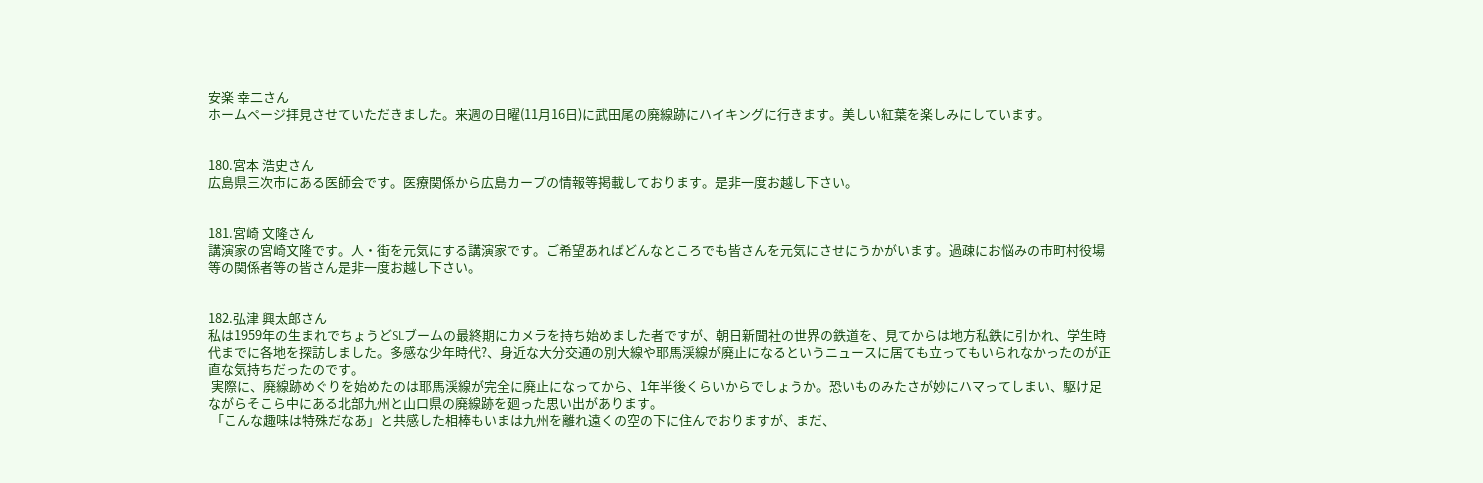安楽 幸二さん
ホームページ拝見させていただきました。来週の日曜(11月16日)に武田尾の廃線跡にハイキングに行きます。美しい紅葉を楽しみにしています。


180.宮本 浩史さん
広島県三次市にある医師会です。医療関係から広島カープの情報等掲載しております。是非一度お越し下さい。


181.宮崎 文隆さん
講演家の宮崎文隆です。人・街を元気にする講演家です。ご希望あればどんなところでも皆さんを元気にさせにうかがいます。過疎にお悩みの市町村役場等の関係者等の皆さん是非一度お越し下さい。


182.弘津 興太郎さん
私は1959年の生まれでちょうどSLブームの最終期にカメラを持ち始めました者ですが、朝日新聞社の世界の鉄道を、見てからは地方私鉄に引かれ、学生時代までに各地を探訪しました。多感な少年時代?、身近な大分交通の別大線や耶馬渓線が廃止になるというニュースに居ても立ってもいられなかったのが正直な気持ちだったのです。
 実際に、廃線跡めぐりを始めたのは耶馬渓線が完全に廃止になってから、1年半後くらいからでしょうか。恐いものみたさが妙にハマってしまい、駆け足ながらそこら中にある北部九州と山口県の廃線跡を廻った思い出があります。
 「こんな趣味は特殊だなあ」と共感した相棒もいまは九州を離れ遠くの空の下に住んでおりますが、まだ、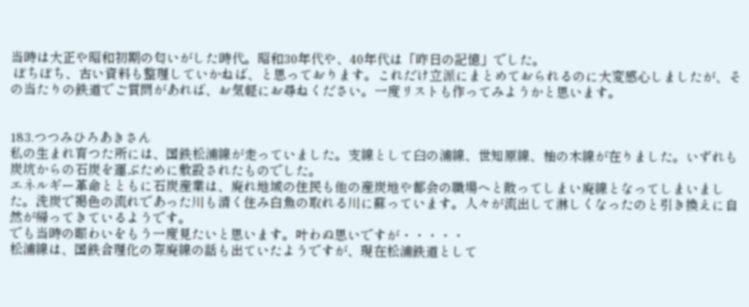当時は大正や昭和初期の匂いがした時代。昭和30年代や、40年代は「昨日の記憶」でした。
 ぼちぼち、古い資料も整理していかねば、と思っております。これだけ立派にまとめておられるのに大変感心しましたが、その当たりの鉄道でご質問があれば、お気軽にお尋ねください。一度リストも作ってみようかと思います。


183.つつみひろあきさん
私の生まれ育つた所には、国鉄松浦線が走っていました。支線として臼の浦線、世知原線、柚の木線が在りました。いずれも炭坑からの石炭を運ぶために敷設されたものでした。
エネルギー革命とともに石炭産業は、廃れ地域の住民も他の産炭地や都会の職場へと散ってしまい廃線となってしまいました。洗炭で褐色の流れであった川も清く住み白魚の取れる川に蘇っています。人々が流出して淋しくなったのと引き換えに自然が帰ってきているようです。
でも当時の賑わいをもう一度見たいと思います。叶わぬ思いですが・・・・・
松浦線は、国鉄合理化の際廃線の話も出ていたようですが、現在松浦鉄道として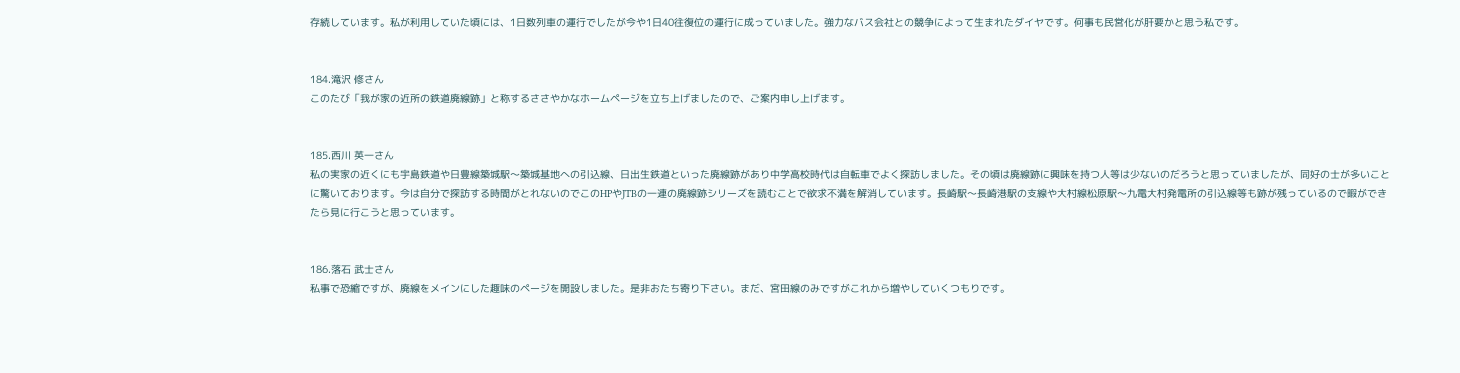存続しています。私が利用していた頃には、1日数列車の運行でしたが今や1日40往復位の運行に成っていました。強力なバス会社との競争によって生まれたダイヤです。何事も民営化が肝要かと思う私です。


184.滝沢 修さん
このたび「我が家の近所の鉄道廃線跡」と称するささやかなホームページを立ち上げましたので、ご案内申し上げます。


185.西川 英一さん
私の実家の近くにも宇島鉄道や日豊線築城駅〜築城基地への引込線、日出生鉄道といった廃線跡があり中学高校時代は自転車でよく探訪しました。その頃は廃線跡に興味を持つ人等は少ないのだろうと思っていましたが、同好の士が多いことに驚いております。今は自分で探訪する時間がとれないのでこのHPやJTBの一連の廃線跡シリーズを読むことで欲求不満を解消しています。長崎駅〜長崎港駅の支線や大村線松原駅〜九電大村発電所の引込線等も跡が残っているので暇ができたら見に行こうと思っています。


186.落石 武士さん
私事で恐縮ですが、廃線をメインにした趣味のページを開設しました。是非おたち寄り下さい。まだ、宮田線のみですがこれから増やしていくつもりです。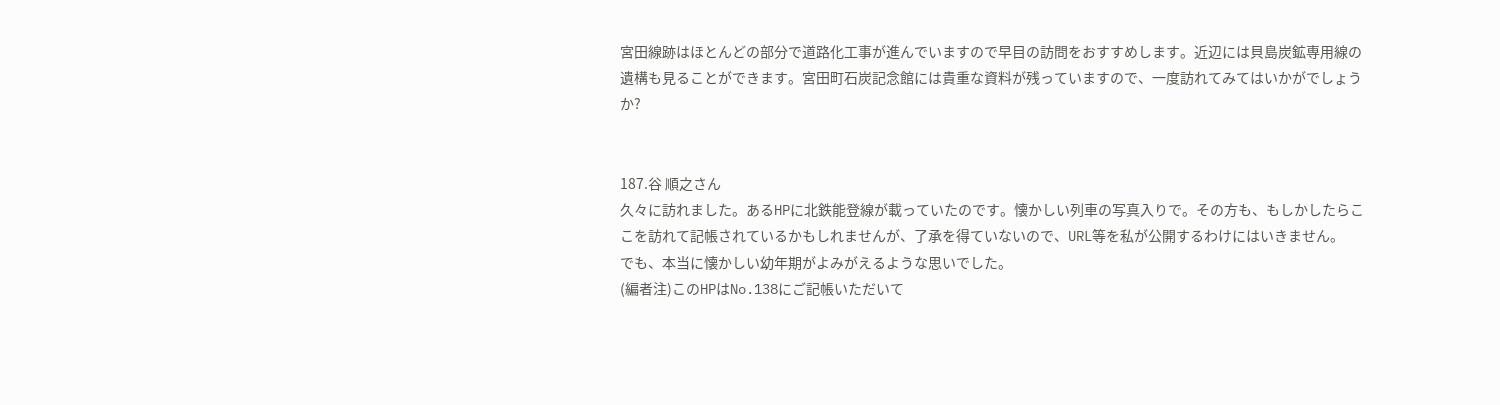宮田線跡はほとんどの部分で道路化工事が進んでいますので早目の訪問をおすすめします。近辺には貝島炭鉱専用線の遺構も見ることができます。宮田町石炭記念館には貴重な資料が残っていますので、一度訪れてみてはいかがでしょうか?


187.谷 順之さん
久々に訪れました。あるHPに北鉄能登線が載っていたのです。懐かしい列車の写真入りで。その方も、もしかしたらここを訪れて記帳されているかもしれませんが、了承を得ていないので、URL等を私が公開するわけにはいきません。
でも、本当に懐かしい幼年期がよみがえるような思いでした。
(編者注)このHPはNo.138にご記帳いただいて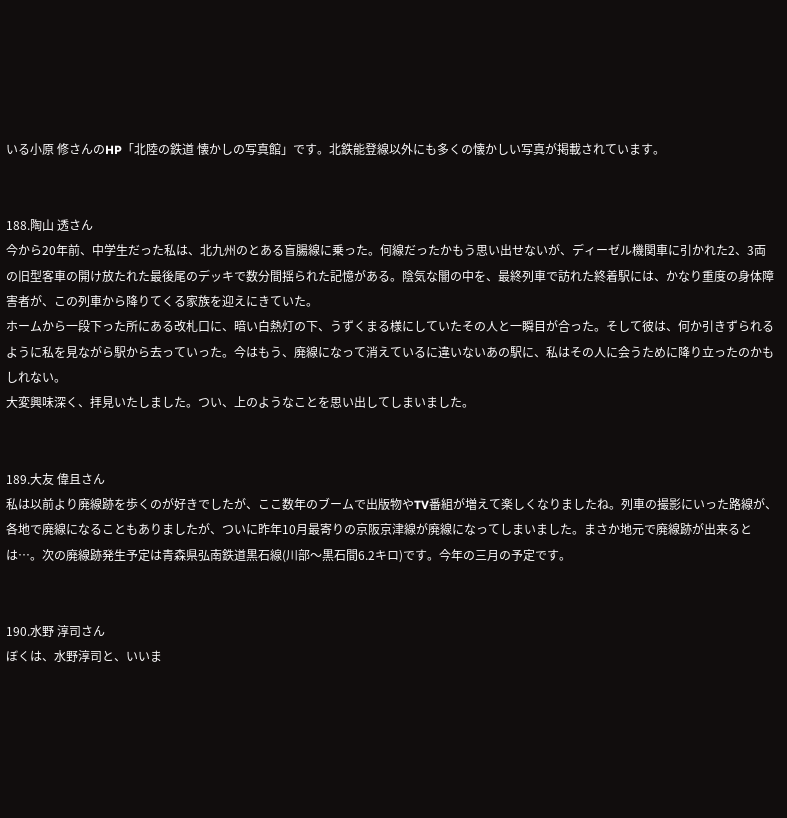いる小原 修さんのHP「北陸の鉄道 懐かしの写真館」です。北鉄能登線以外にも多くの懐かしい写真が掲載されています。


188.陶山 透さん
今から20年前、中学生だった私は、北九州のとある盲腸線に乗った。何線だったかもう思い出せないが、ディーゼル機関車に引かれた2、3両の旧型客車の開け放たれた最後尾のデッキで数分間揺られた記憶がある。陰気な闇の中を、最終列車で訪れた終着駅には、かなり重度の身体障害者が、この列車から降りてくる家族を迎えにきていた。
ホームから一段下った所にある改札口に、暗い白熱灯の下、うずくまる様にしていたその人と一瞬目が合った。そして彼は、何か引きずられるように私を見ながら駅から去っていった。今はもう、廃線になって消えているに違いないあの駅に、私はその人に会うために降り立ったのかもしれない。
大変興味深く、拝見いたしました。つい、上のようなことを思い出してしまいました。


189.大友 偉且さん
私は以前より廃線跡を歩くのが好きでしたが、ここ数年のブームで出版物やTV番組が増えて楽しくなりましたね。列車の撮影にいった路線が、各地で廃線になることもありましたが、ついに昨年10月最寄りの京阪京津線が廃線になってしまいました。まさか地元で廃線跡が出来るとは…。次の廃線跡発生予定は青森県弘南鉄道黒石線(川部〜黒石間6.2キロ)です。今年の三月の予定です。


190.水野 淳司さん
ぼくは、水野淳司と、いいま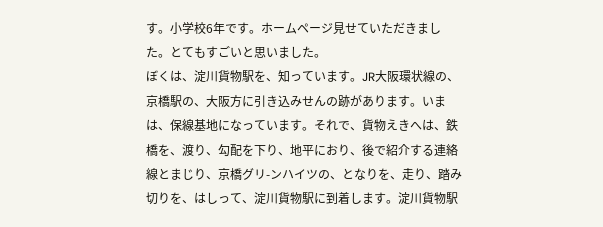す。小学校6年です。ホームページ見せていただきました。とてもすごいと思いました。
ぼくは、淀川貨物駅を、知っています。JR大阪環状線の、京橋駅の、大阪方に引き込みせんの跡があります。いまは、保線基地になっています。それで、貨物えきへは、鉄橋を、渡り、勾配を下り、地平におり、後で紹介する連絡線とまじり、京橋グリ-ンハイツの、となりを、走り、踏み切りを、はしって、淀川貨物駅に到着します。淀川貨物駅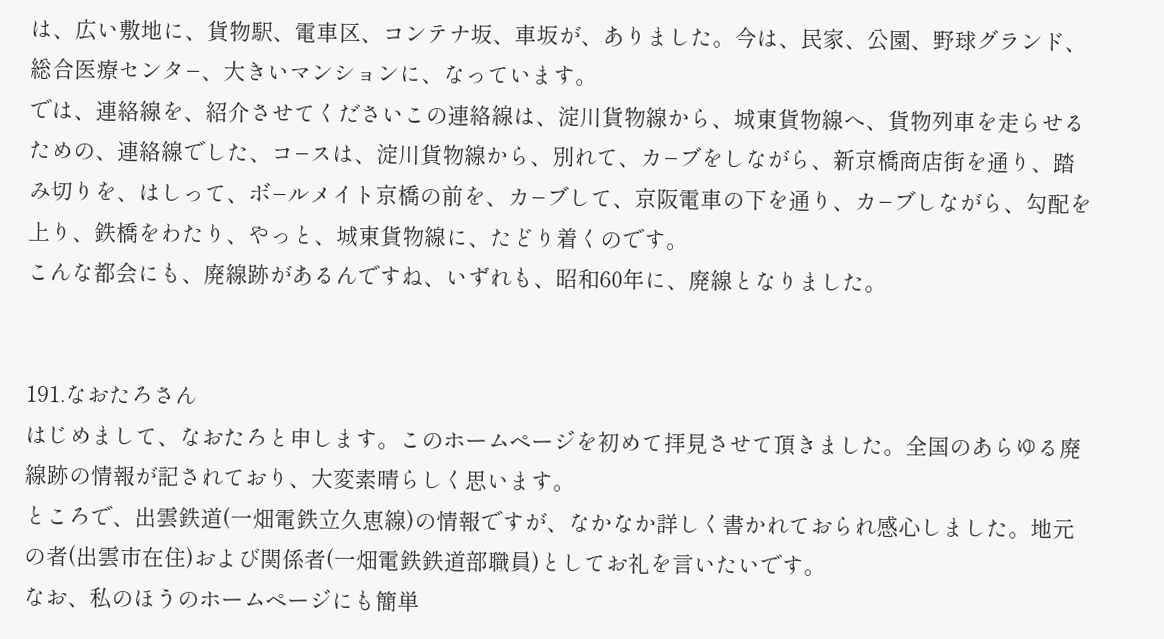は、広い敷地に、貨物駅、電車区、コンテナ坂、車坂が、ありました。今は、民家、公園、野球グランド、総合医療センタ−、大きいマンションに、なっています。
では、連絡線を、紹介させてくださいこの連絡線は、淀川貨物線から、城東貨物線へ、貨物列車を走らせるための、連絡線でした、コ−スは、淀川貨物線から、別れて、カ−ブをしながら、新京橋商店街を通り、踏み切りを、はしって、ボ−ルメイト京橋の前を、カ−ブして、京阪電車の下を通り、カ−ブしながら、勾配を上り、鉄橋をわたり、やっと、城東貨物線に、たどり着くのです。
こんな都会にも、廃線跡があるんですね、いずれも、昭和60年に、廃線となりました。


191.なおたろさん
はじめまして、なおたろと申します。このホームページを初めて拝見させて頂きました。全国のあらゆる廃線跡の情報が記されており、大変素晴らしく思います。
ところで、出雲鉄道(一畑電鉄立久恵線)の情報ですが、なかなか詳しく書かれておられ感心しました。地元の者(出雲市在住)および関係者(一畑電鉄鉄道部職員)としてお礼を言いたいです。
なお、私のほうのホームページにも簡単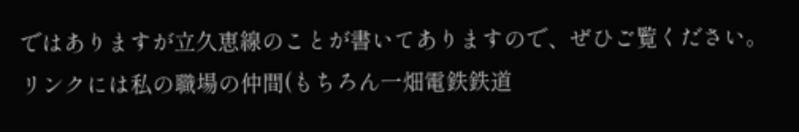ではありますが立久恵線のことが書いてありますので、ぜひご覧ください。リンクには私の職場の仲間(もちろん一畑電鉄鉄道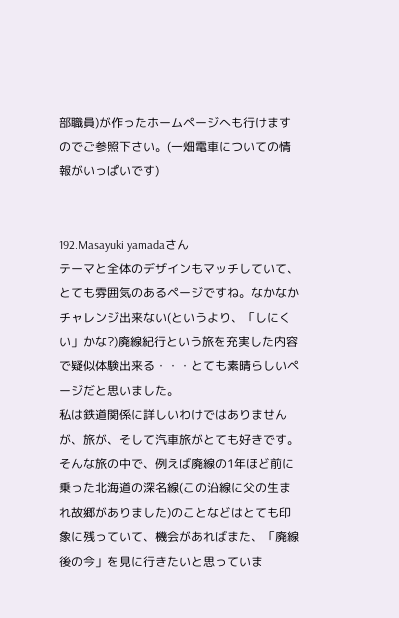部職員)が作ったホームページへも行けますのでご参照下さい。(一畑電車についての情報がいっぱいです)


192.Masayuki yamadaさん
テーマと全体のデザインもマッチしていて、とても雰囲気のあるページですね。なかなかチャレンジ出来ない(というより、「しにくい」かな?)廃線紀行という旅を充実した内容で疑似体験出来る・・・とても素晴らしいページだと思いました。
私は鉄道関係に詳しいわけではありませんが、旅が、そして汽車旅がとても好きです。そんな旅の中で、例えば廃線の1年ほど前に乗った北海道の深名線(この沿線に父の生まれ故郷がありました)のことなどはとても印象に残っていて、機会があればまた、「廃線後の今」を見に行きたいと思っていま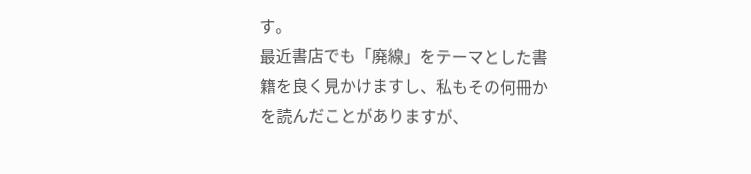す。
最近書店でも「廃線」をテーマとした書籍を良く見かけますし、私もその何冊かを読んだことがありますが、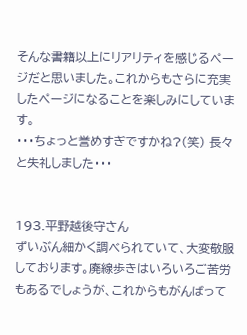そんな書籍以上にリアリティを感じるページだと思いました。これからもさらに充実したページになることを楽しみにしています。
・・・ちょっと誉めすぎですかね?(笑) 長々と失礼しました・・・


193.平野越後守さん
ずいぶん細かく調べられていて、大変敬服しております。廃線歩きはいろいろご苦労もあるでしょうが、これからもがんばって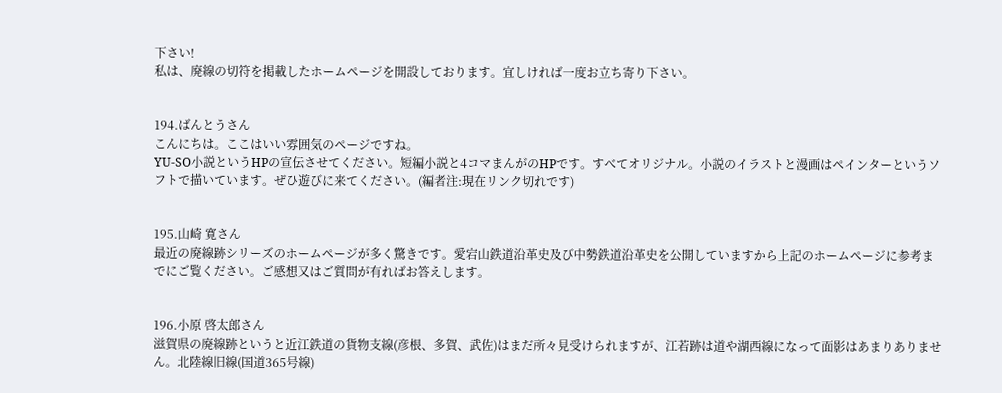下さい!
私は、廃線の切符を掲載したホームページを開設しております。宜しければ一度お立ち寄り下さい。


194.ばんとうさん
こんにちは。ここはいい雰囲気のページですね。
YU-SO小説というHPの宣伝させてください。短編小説と4コマまんがのHPです。すべてオリジナル。小説のイラストと漫画はペインターというソフトで描いています。ぜひ遊びに来てください。(編者注:現在リンク切れです)


195.山崎 寛さん
最近の廃線跡シリーズのホームページが多く驚きです。愛宕山鉄道沿革史及び中勢鉄道沿革史を公開していますから上記のホームページに参考までにご覧ください。ご感想又はご質問が有ればお答えします。


196.小原 啓太郎さん
滋賀県の廃線跡というと近江鉄道の貨物支線(彦根、多賀、武佐)はまだ所々見受けられますが、江若跡は道や湖西線になって面影はあまりありません。北陸線旧線(国道365号線)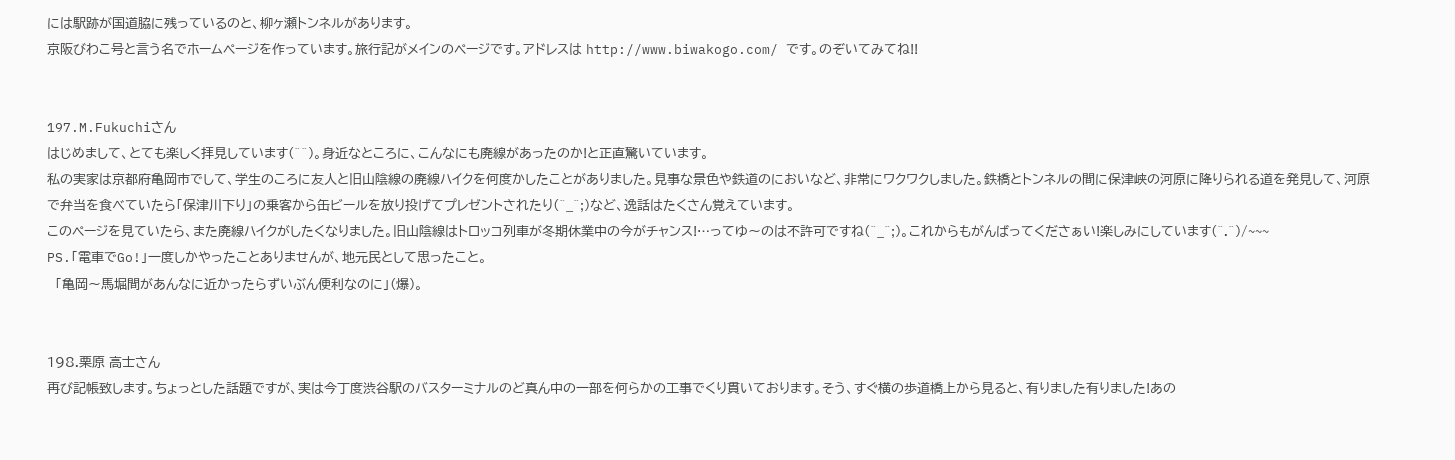には駅跡が国道脇に残っているのと、柳ヶ瀬トンネルがあります。
京阪びわこ号と言う名でホームページを作っています。旅行記がメインのページです。アドレスは http://www.biwakogo.com/ です。のぞいてみてね!!


197.M.Fukuchiさん
はじめまして、とても楽しく拝見しています(^^)。身近なところに、こんなにも廃線があったのか!と正直驚いています。
私の実家は京都府亀岡市でして、学生のころに友人と旧山陰線の廃線ハイクを何度かしたことがありました。見事な景色や鉄道のにおいなど、非常にワクワクしました。鉄橋とトンネルの間に保津峡の河原に降りられる道を発見して、河原で弁当を食べていたら「保津川下り」の乗客から缶ビールを放り投げてプレゼントされたり(^_^;)など、逸話はたくさん覚えています。
このページを見ていたら、また廃線ハイクがしたくなりました。旧山陰線はトロッコ列車が冬期休業中の今がチャンス!…ってゆ〜のは不許可ですね(^_^;)。これからもがんばってくださぁい!楽しみにしています(^.^)/~~~
PS.「電車でGo!」一度しかやったことありませんが、地元民として思ったこと。
  「亀岡〜馬堀間があんなに近かったらずいぶん便利なのに」(爆)。


198.栗原 高士さん
再び記帳致します。ちょっとした話題ですが、実は今丁度渋谷駅のバスターミナルのど真ん中の一部を何らかの工事でくり貫いております。そう、すぐ横の歩道橋上から見ると、有りました有りました!あの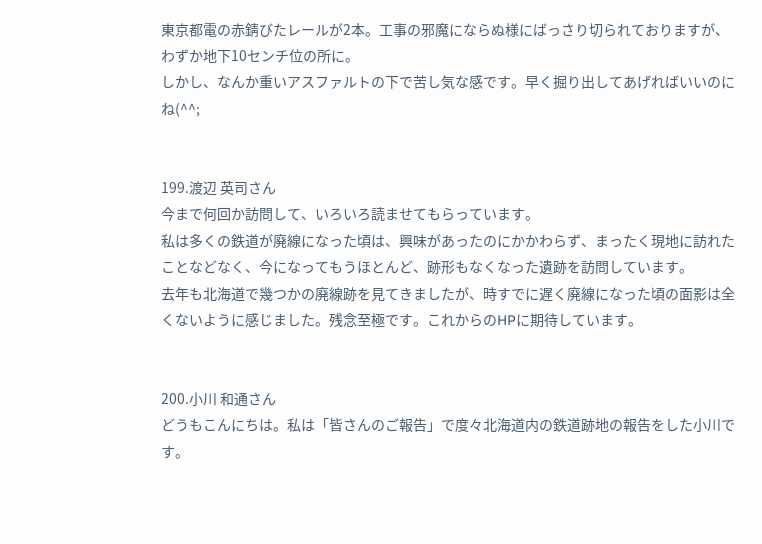東京都電の赤錆びたレールが2本。工事の邪魔にならぬ様にばっさり切られておりますが、わずか地下10センチ位の所に。
しかし、なんか重いアスファルトの下で苦し気な感です。早く掘り出してあげればいいのにね(^^;


199.渡辺 英司さん
今まで何回か訪問して、いろいろ読ませてもらっています。
私は多くの鉄道が廃線になった頃は、興味があったのにかかわらず、まったく現地に訪れたことなどなく、今になってもうほとんど、跡形もなくなった遺跡を訪問しています。
去年も北海道で幾つかの廃線跡を見てきましたが、時すでに遅く廃線になった頃の面影は全くないように感じました。残念至極です。これからのHPに期待しています。


200.小川 和通さん
どうもこんにちは。私は「皆さんのご報告」で度々北海道内の鉄道跡地の報告をした小川です。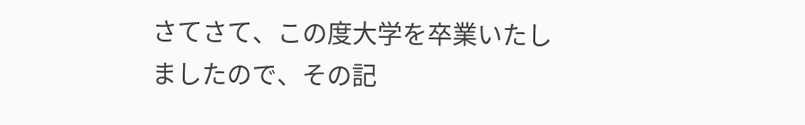さてさて、この度大学を卒業いたしましたので、その記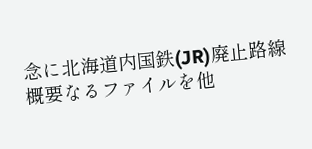念に北海道内国鉄(JR)廃止路線概要なるファイルを他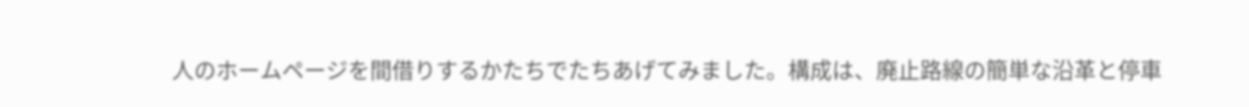人のホームページを間借りするかたちでたちあげてみました。構成は、廃止路線の簡単な沿革と停車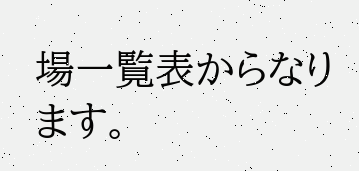場一覧表からなります。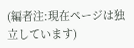(編者注:現在ページは独立しています)